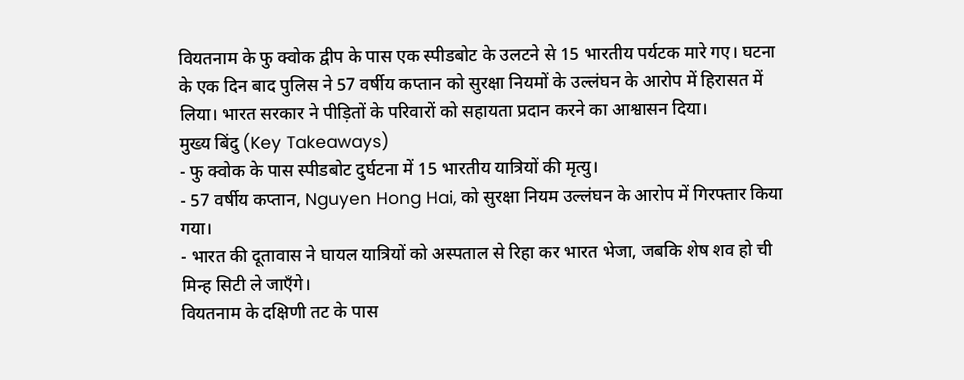वियतनाम के फु क्वोक द्वीप के पास एक स्पीडबोट के उलटने से 15 भारतीय पर्यटक मारे गए। घटना के एक दिन बाद पुलिस ने 57 वर्षीय कप्तान को सुरक्षा नियमों के उल्लंघन के आरोप में हिरासत में लिया। भारत सरकार ने पीड़ितों के परिवारों को सहायता प्रदान करने का आश्वासन दिया।
मुख्य बिंदु (Key Takeaways)
- फु क्वोक के पास स्पीडबोट दुर्घटना में 15 भारतीय यात्रियों की मृत्यु।
- 57 वर्षीय कप्तान, Nguyen Hong Hai, को सुरक्षा नियम उल्लंघन के आरोप में गिरफ्तार किया गया।
- भारत की दूतावास ने घायल यात्रियों को अस्पताल से रिहा कर भारत भेजा, जबकि शेष शव हो ची मिन्ह सिटी ले जाएँगे।
वियतनाम के दक्षिणी तट के पास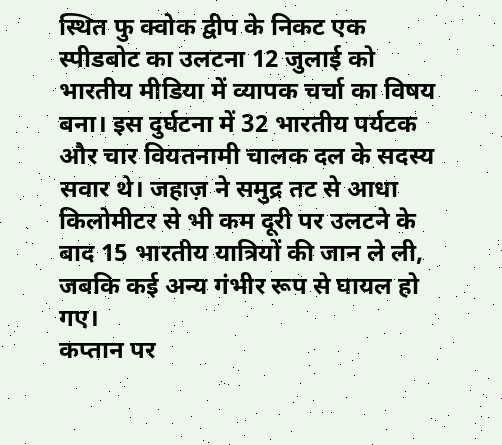स्थित फु क्वोक द्वीप के निकट एक स्पीडबोट का उलटना 12 जुलाई को भारतीय मीडिया में व्यापक चर्चा का विषय बना। इस दुर्घटना में 32 भारतीय पर्यटक और चार वियतनामी चालक दल के सदस्य सवार थे। जहाज़ ने समुद्र तट से आधा किलोमीटर से भी कम दूरी पर उलटने के बाद 15 भारतीय यात्रियों की जान ले ली, जबकि कई अन्य गंभीर रूप से घायल हो गए।
कप्तान पर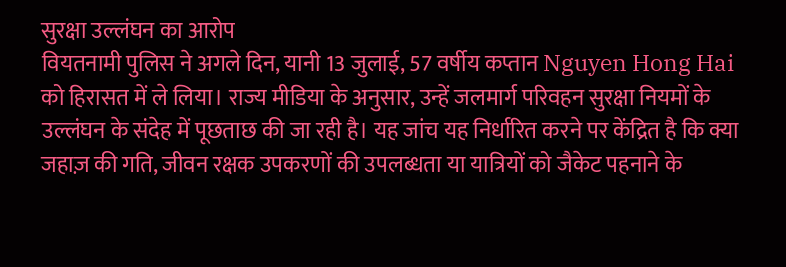सुरक्षा उल्लंघन का आरोप
वियतनामी पुलिस ने अगले दिन, यानी 13 जुलाई, 57 वर्षीय कप्तान Nguyen Hong Hai को हिरासत में ले लिया। राज्य मीडिया के अनुसार, उन्हें जलमार्ग परिवहन सुरक्षा नियमों के उल्लंघन के संदेह में पूछताछ की जा रही है। यह जांच यह निर्धारित करने पर केंद्रित है कि क्या जहाज़ की गति, जीवन रक्षक उपकरणों की उपलब्धता या यात्रियों को जैकेट पहनाने के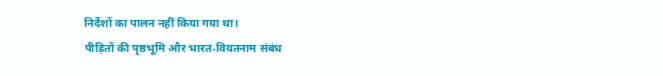निर्देशों का पालन नहीं किया गया था।
पीड़ितों की पृष्ठभूमि और भारत‑वियतनाम संबंध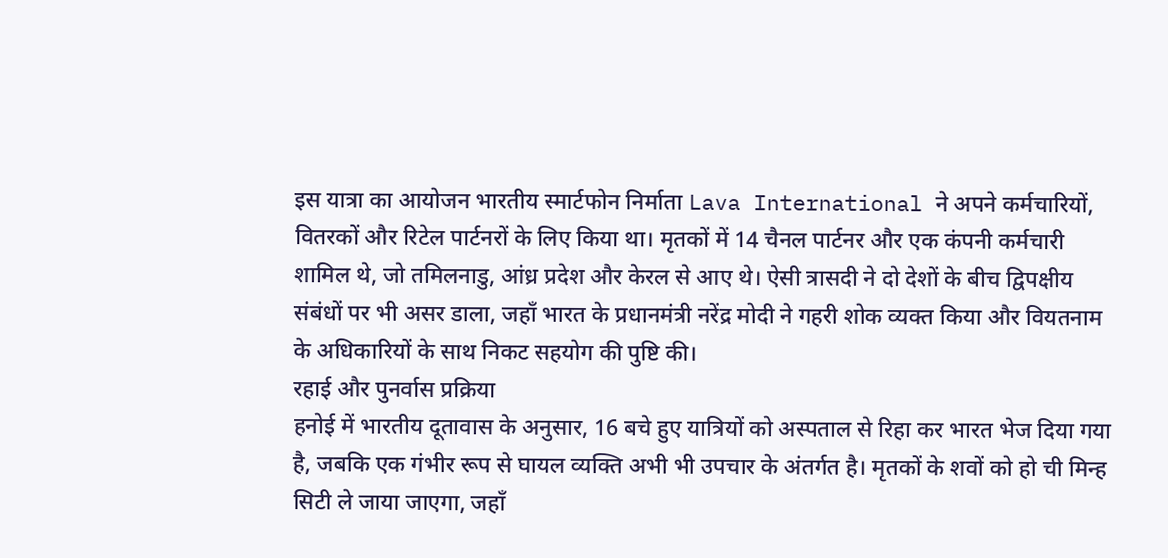इस यात्रा का आयोजन भारतीय स्मार्टफोन निर्माता Lava International ने अपने कर्मचारियों, वितरकों और रिटेल पार्टनरों के लिए किया था। मृतकों में 14 चैनल पार्टनर और एक कंपनी कर्मचारी शामिल थे, जो तमिलनाडु, आंध्र प्रदेश और केरल से आए थे। ऐसी त्रासदी ने दो देशों के बीच द्विपक्षीय संबंधों पर भी असर डाला, जहाँ भारत के प्रधानमंत्री नरेंद्र मोदी ने गहरी शोक व्यक्त किया और वियतनाम के अधिकारियों के साथ निकट सहयोग की पुष्टि की।
रहाई और पुनर्वास प्रक्रिया
हनोई में भारतीय दूतावास के अनुसार, 16 बचे हुए यात्रियों को अस्पताल से रिहा कर भारत भेज दिया गया है, जबकि एक गंभीर रूप से घायल व्यक्ति अभी भी उपचार के अंतर्गत है। मृतकों के शवों को हो ची मिन्ह सिटी ले जाया जाएगा, जहाँ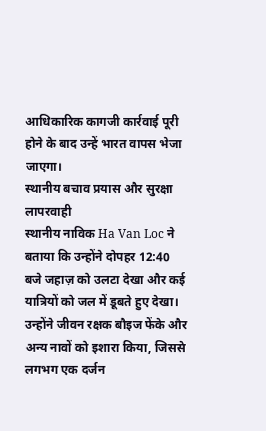आधिकारिक कागजी कार्रवाई पूरी होने के बाद उन्हें भारत वापस भेजा जाएगा।
स्थानीय बचाव प्रयास और सुरक्षा लापरवाही
स्थानीय नाविक Ha Van Loc ने बताया कि उन्होंने दोपहर 12:40 बजे जहाज़ को उलटा देखा और कई यात्रियों को जल में डूबते हुए देखा। उन्होंने जीवन रक्षक बौइज फेंके और अन्य नावों को इशारा किया, जिससे लगभग एक दर्जन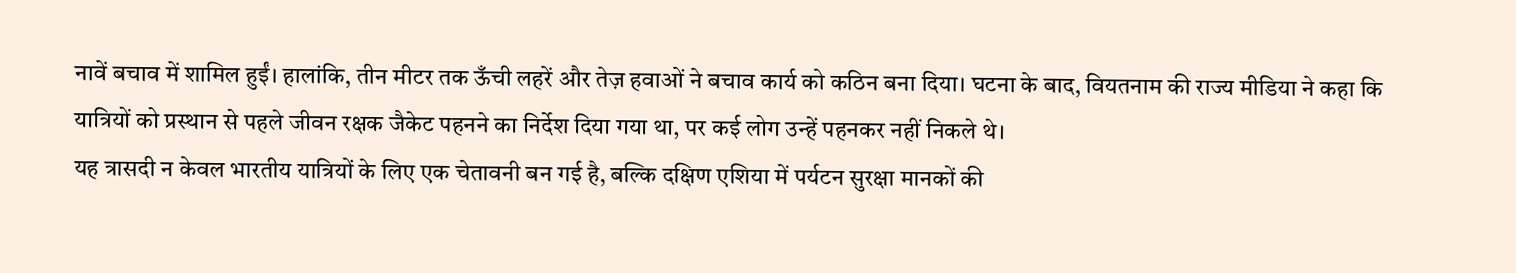नावें बचाव में शामिल हुईं। हालांकि, तीन मीटर तक ऊँची लहरें और तेज़ हवाओं ने बचाव कार्य को कठिन बना दिया। घटना के बाद, वियतनाम की राज्य मीडिया ने कहा कि यात्रियों को प्रस्थान से पहले जीवन रक्षक जैकेट पहनने का निर्देश दिया गया था, पर कई लोग उन्हें पहनकर नहीं निकले थे।
यह त्रासदी न केवल भारतीय यात्रियों के लिए एक चेतावनी बन गई है, बल्कि दक्षिण एशिया में पर्यटन सुरक्षा मानकों की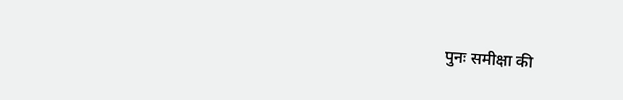पुनः समीक्षा की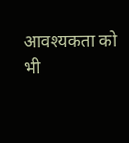आवश्यकता को भी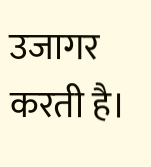उजागर करती है।